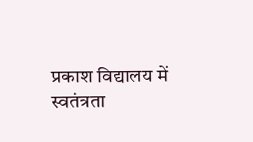प्रकाश विद्यालय में स्वतंत्रता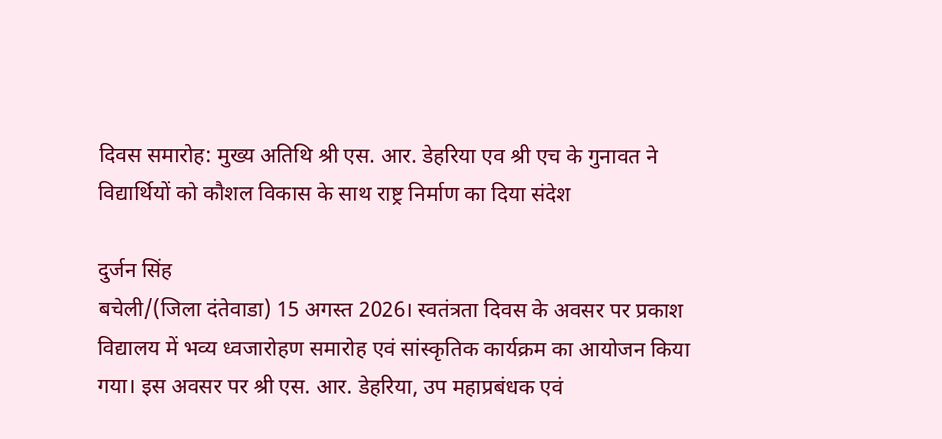दिवस समारोह: मुख्य अतिथि श्री एस. आर. डेहरिया एव श्री एच के गुनावत ने विद्यार्थियों को कौशल विकास के साथ राष्ट्र निर्माण का दिया संदेश

दुर्जन सिंह
बचेली/(जिला दंतेवाडा) 15 अगस्त 2026। स्वतंत्रता दिवस के अवसर पर प्रकाश विद्यालय में भव्य ध्वजारोहण समारोह एवं सांस्कृतिक कार्यक्रम का आयोजन किया गया। इस अवसर पर श्री एस. आर. डेहरिया, उप महाप्रबंधक एवं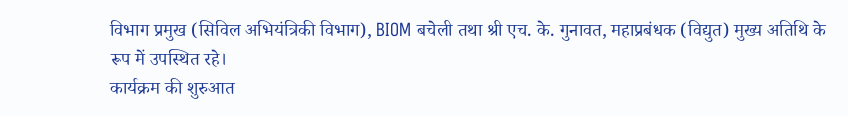विभाग प्रमुख (सिविल अभियंत्रिकी विभाग), BIOM बचेली तथा श्री एच. के. गुनावत, महाप्रबंधक (विद्युत) मुख्य अतिथि के रूप में उपस्थित रहे।
कार्यक्रम की शुरुआत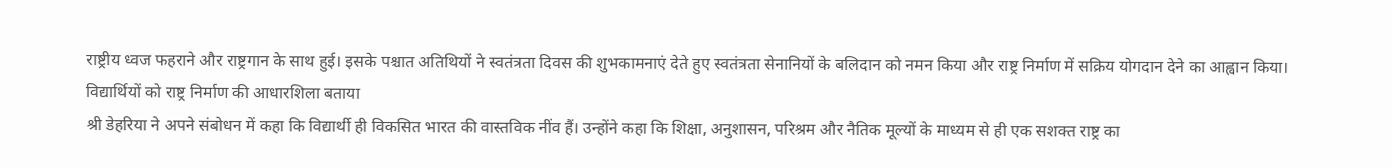राष्ट्रीय ध्वज फहराने और राष्ट्रगान के साथ हुई। इसके पश्चात अतिथियों ने स्वतंत्रता दिवस की शुभकामनाएं देते हुए स्वतंत्रता सेनानियों के बलिदान को नमन किया और राष्ट्र निर्माण में सक्रिय योगदान देने का आह्वान किया।
विद्यार्थियों को राष्ट्र निर्माण की आधारशिला बताया
श्री डेहरिया ने अपने संबोधन में कहा कि विद्यार्थी ही विकसित भारत की वास्तविक नींव हैं। उन्होंने कहा कि शिक्षा, अनुशासन, परिश्रम और नैतिक मूल्यों के माध्यम से ही एक सशक्त राष्ट्र का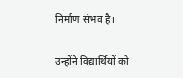निर्माण संभव है।

उन्होंने विद्यार्थियों को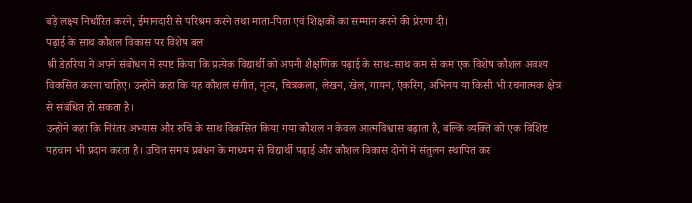बड़े लक्ष्य निर्धारित करने, ईमानदारी से परिश्रम करने तथा माता-पिता एवं शिक्षकों का सम्मान करने की प्रेरणा दी।
पढ़ाई के साथ कौशल विकास पर विशेष बल
श्री डेहरिया ने अपने संबोधन में स्पष्ट किया कि प्रत्येक विद्यार्थी को अपनी शैक्षणिक पढ़ाई के साथ-साथ कम से कम एक विशेष कौशल अवश्य विकसित करना चाहिए। उन्होंने कहा कि यह कौशल संगीत, नृत्य, चित्रकला, लेखन, खेल, गायन, एंकरिंग, अभिनय या किसी भी रचनात्मक क्षेत्र से संबंधित हो सकता है।
उन्होंने कहा कि निरंतर अभ्यास और रुचि के साथ विकसित किया गया कौशल न केवल आत्मविश्वास बढ़ाता है, बल्कि व्यक्ति को एक विशिष्ट पहचान भी प्रदान करता है। उचित समय प्रबंधन के माध्यम से विद्यार्थी पढ़ाई और कौशल विकास दोनों में संतुलन स्थापित कर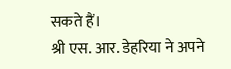सकते हैं।
श्री एस. आर. डेहरिया ने अपने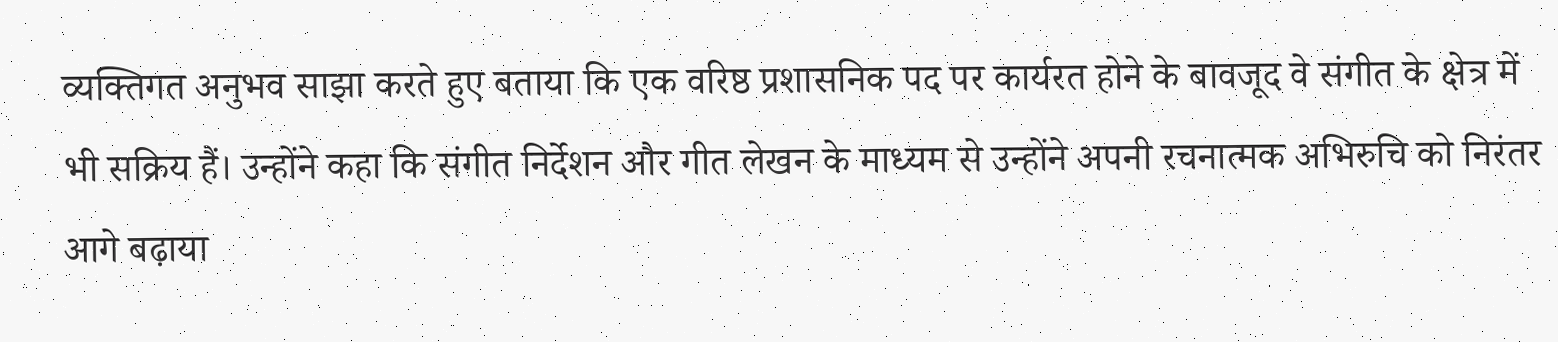व्यक्तिगत अनुभव साझा करते हुए बताया कि एक वरिष्ठ प्रशासनिक पद पर कार्यरत होने के बावजूद वे संगीत के क्षेत्र में भी सक्रिय हैं। उन्होंने कहा कि संगीत निर्देशन और गीत लेखन के माध्यम से उन्होंने अपनी रचनात्मक अभिरुचि को निरंतर आगे बढ़ाया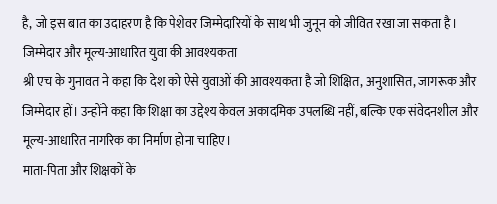है, जो इस बात का उदाहरण है कि पेशेवर जिम्मेदारियों के साथ भी जुनून को जीवित रखा जा सकता है।
जिम्मेदार और मूल्य-आधारित युवा की आवश्यकता
श्री एच के गुनावत ने कहा कि देश को ऐसे युवाओं की आवश्यकता है जो शिक्षित, अनुशासित, जागरूक और जिम्मेदार हों। उन्होंने कहा कि शिक्षा का उद्देश्य केवल अकादमिक उपलब्धि नहीं, बल्कि एक संवेदनशील और मूल्य-आधारित नागरिक का निर्माण होना चाहिए।
माता-पिता और शिक्षकों के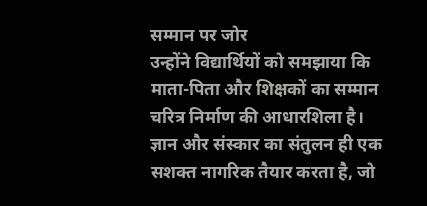सम्मान पर जोर
उन्होंने विद्यार्थियों को समझाया कि माता-पिता और शिक्षकों का सम्मान चरित्र निर्माण की आधारशिला है। ज्ञान और संस्कार का संतुलन ही एक सशक्त नागरिक तैयार करता है, जो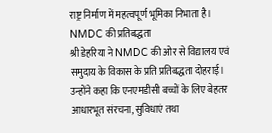राष्ट्र निर्माण में महत्वपूर्ण भूमिका निभाता है।
NMDC की प्रतिबद्धता
श्री डेहरिया ने NMDC की ओर से विद्यालय एवं समुदाय के विकास के प्रति प्रतिबद्धता दोहराई। उन्होंने कहा कि एनएमडीसी बच्चों के लिए बेहतर आधारभूत संरचना, सुविधाएं तथा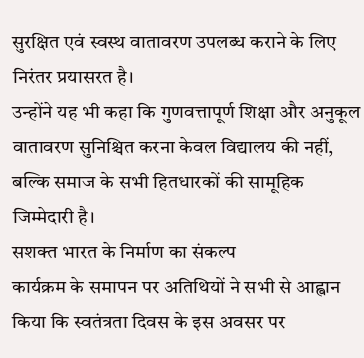सुरक्षित एवं स्वस्थ वातावरण उपलब्ध कराने के लिए निरंतर प्रयासरत है।
उन्होंने यह भी कहा कि गुणवत्तापूर्ण शिक्षा और अनुकूल वातावरण सुनिश्चित करना केवल विद्यालय की नहीं, बल्कि समाज के सभी हितधारकों की सामूहिक जिम्मेदारी है।
सशक्त भारत के निर्माण का संकल्प
कार्यक्रम के समापन पर अतिथियों ने सभी से आह्वान किया कि स्वतंत्रता दिवस के इस अवसर पर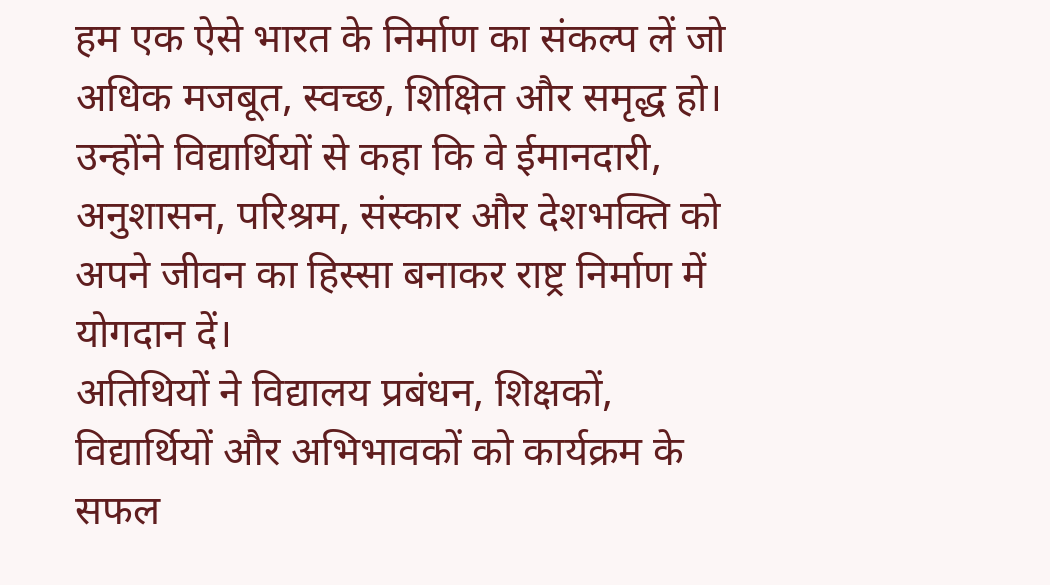हम एक ऐसे भारत के निर्माण का संकल्प लें जो अधिक मजबूत, स्वच्छ, शिक्षित और समृद्ध हो।
उन्होंने विद्यार्थियों से कहा कि वे ईमानदारी, अनुशासन, परिश्रम, संस्कार और देशभक्ति को अपने जीवन का हिस्सा बनाकर राष्ट्र निर्माण में योगदान दें।
अतिथियों ने विद्यालय प्रबंधन, शिक्षकों, विद्यार्थियों और अभिभावकों को कार्यक्रम के सफल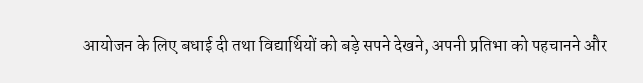आयोजन के लिए बधाई दी तथा विद्यार्थियों को बड़े सपने देखने, अपनी प्रतिभा को पहचानने और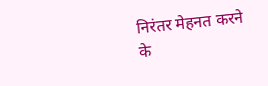निरंतर मेहनत करने के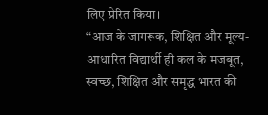लिए प्रेरित किया।
“आज के जागरूक, शिक्षित और मूल्य-आधारित विद्यार्थी ही कल के मजबूत, स्वच्छ, शिक्षित और समृद्ध भारत की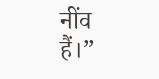नींव हैं।”